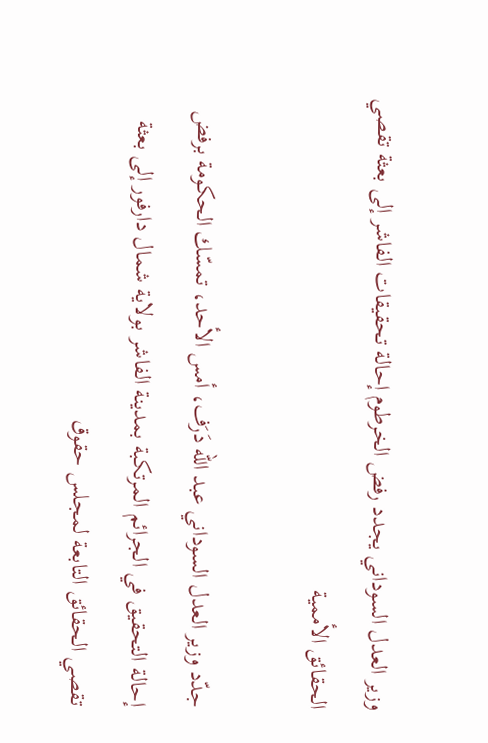وزير العدل السوداني يجدد رفض الخرطوم إحالة تحقيقات الفاشر إلى بعثة تقصي الحقائق الأممية

جدّد وزير العدل السوداني عبد الله دَرَف، أمس الأحد، تمسّك الحكومة برفض إحالة التحقيق في الجرائم المرتكبة بمدينة الفاشر بولاية شمال دارفور إلى بعثة تقصي الحقائق التابعة لمجلس حقوق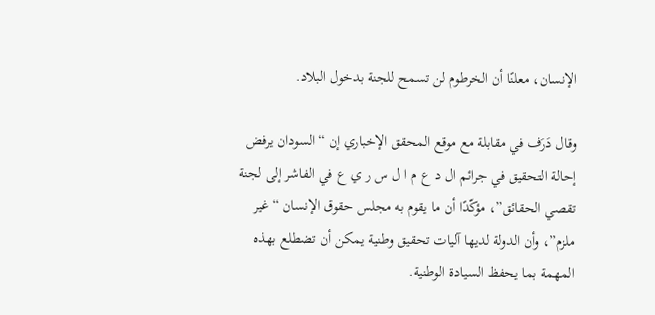الإنسان، معلنًا أن الخرطوم لن تسمح للجنة بدخول البلاد.

وقال دَرَف في مقابلة مع موقع المحقق الإخباري إن “السودان يرفض إحالة التحقيق في جرائم ال د ع م ا ل س ر ي ع في الفاشر إلى لجنة تقصي الحقائق”، مؤكّدًا أن ما يقوم به مجلس حقوق الإنسان “غير ملزم”، وأن الدولة لديها آليات تحقيق وطنية يمكن أن تضطلع بهذه المهمة بما يحفظ السيادة الوطنية.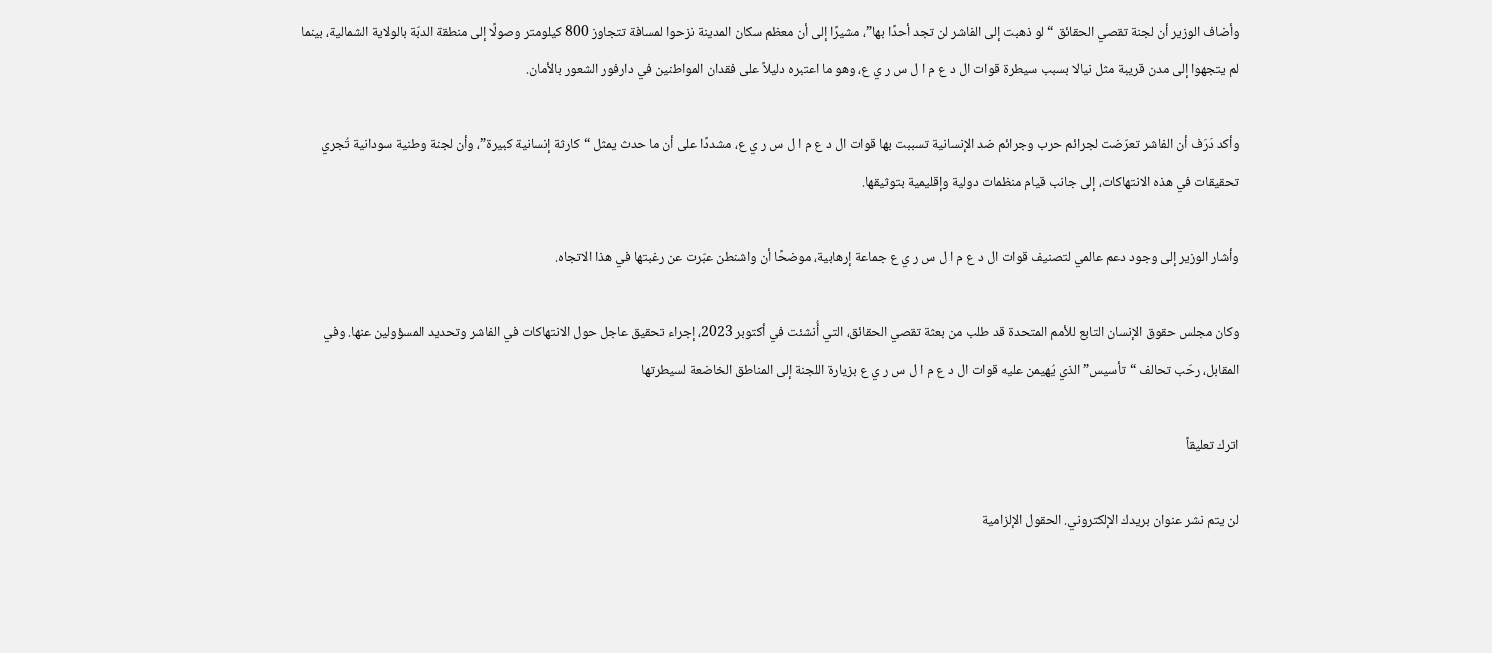وأضاف الوزير أن لجنة تقصي الحقائق “لو ذهبت إلى الفاشر لن تجد أحدًا بها”، مشيرًا إلى أن معظم سكان المدينة نزحوا لمسافة تتجاوز 800 كيلومتر وصولًا إلى منطقة الدبّة بالولاية الشمالية، بينما لم يتجهوا إلى مدن قريبة مثل نيالا بسبب سيطرة قوات ال د ع م ا ل س ر ي ع، وهو ما اعتبره دليلاً على فقدان المواطنين في دارفور الشعور بالأمان.

وأكد دَرَف أن الفاشر تعرّضت لجرائم حرب وجرائم ضد الإنسانية تسببت بها قوات ال د ع م ا ل س ر ي ع، مشددًا على أن ما حدث يمثل “كارثة إنسانية كبيرة”، وأن لجنة وطنية سودانية تُجري تحقيقات في هذه الانتهاكات، إلى جانب قيام منظمات دولية وإقليمية بتوثيقها.

وأشار الوزير إلى وجود دعم عالمي لتصنيف قوات ال د ع م ا ل س ر ي ع جماعة إرهابية، موضحًا أن واشنطن عبّرت عن رغبتها في هذا الاتجاه.

وكان مجلس حقوق الإنسان التابع للأمم المتحدة قد طلب من بعثة تقصي الحقائق، التي أُنشئت في أكتوبر 2023، إجراء تحقيق عاجل حول الانتهاكات في الفاشر وتحديد المسؤولين عنها. وفي المقابل، رحّب تحالف “تأسيس” الذي يُهيمن عليه قوات ال د ع م ا ل س ر ي ع بزيارة اللجنة إلى المناطق الخاضعة لسيطرتها

اترك تعليقاً

لن يتم نشر عنوان بريدك الإلكتروني. الحقول الإلزامية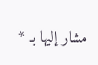مشار إليها بـ *